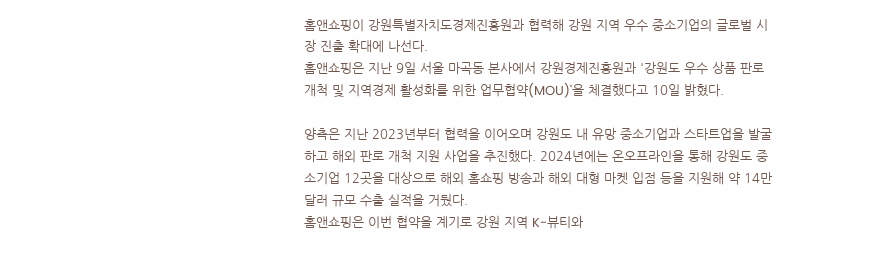홈앤쇼핑이 강원특별자치도경제진흥원과 협력해 강원 지역 우수 중소기업의 글로벌 시장 진출 확대에 나선다.
홈앤쇼핑은 지난 9일 서울 마곡동 본사에서 강원경제진흥원과 '강원도 우수 상품 판로개척 및 지역경제 활성화를 위한 업무협약(MOU)'을 체결했다고 10일 밝혔다.

양측은 지난 2023년부터 협력을 이어오며 강원도 내 유망 중소기업과 스타트업을 발굴하고 해외 판로 개척 지원 사업을 추진했다. 2024년에는 온오프라인을 통해 강원도 중소기업 12곳을 대상으로 해외 홈쇼핑 방송과 해외 대형 마켓 입점 등을 지원해 약 14만달러 규모 수출 실적을 거뒀다.
홈앤쇼핑은 이번 협약을 계기로 강원 지역 K-뷰티와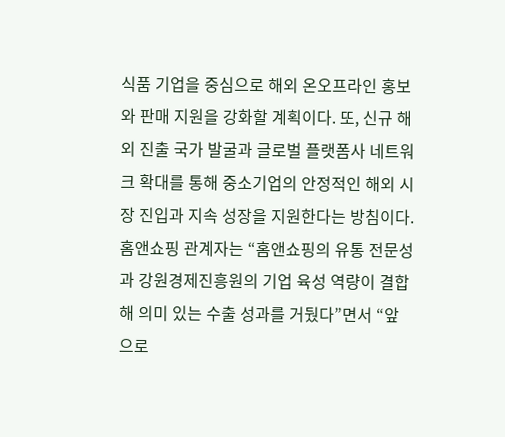식품 기업을 중심으로 해외 온오프라인 홍보와 판매 지원을 강화할 계획이다. 또, 신규 해외 진출 국가 발굴과 글로벌 플랫폼사 네트워크 확대를 통해 중소기업의 안정적인 해외 시장 진입과 지속 성장을 지원한다는 방침이다.
홈앤쇼핑 관계자는 “홈앤쇼핑의 유통 전문성과 강원경제진흥원의 기업 육성 역량이 결합해 의미 있는 수출 성과를 거뒀다”면서 “앞으로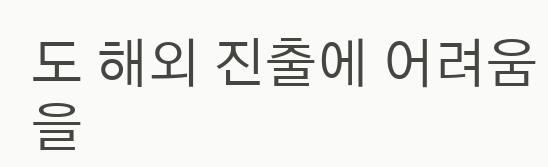도 해외 진출에 어려움을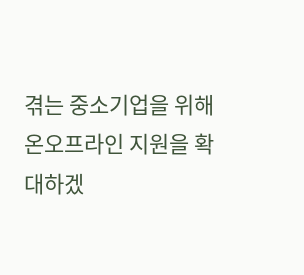겪는 중소기업을 위해 온오프라인 지원을 확대하겠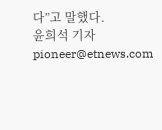다”고 말했다.
윤희석 기자 pioneer@etnews.com